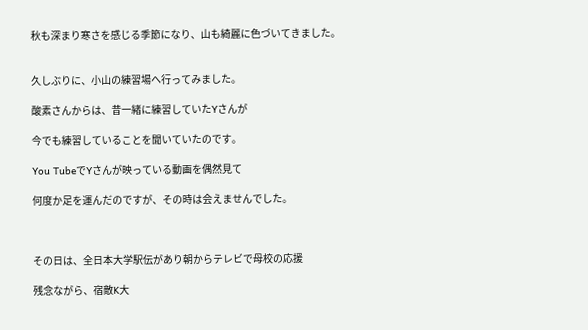秋も深まり寒さを感じる季節になり、山も綺麗に色づいてきました。


久しぶりに、小山の練習場へ行ってみました。

酸素さんからは、昔一緒に練習していたYさんが

今でも練習していることを聞いていたのです。

You TubeでYさんが映っている動画を偶然見て

何度か足を運んだのですが、その時は会えませんでした。



その日は、全日本大学駅伝があり朝からテレビで母校の応援

残念ながら、宿敵K大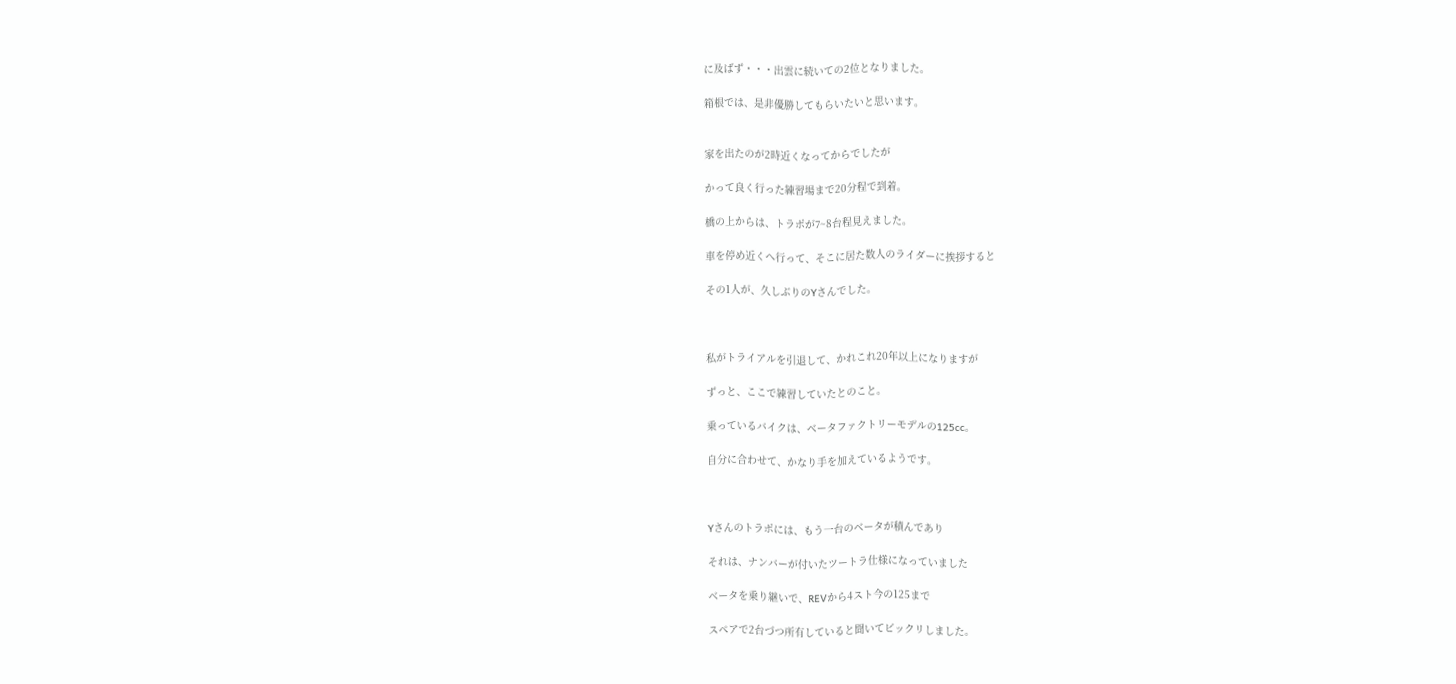に及ばず・・・出雲に続いての2位となりました。

箱根では、是非優勝してもらいたいと思います。


家を出たのが2時近くなってからでしたが

かって良く行った練習場まで20分程で到着。

橋の上からは、トラポが7~8台程見えました。

車を停め近くへ行って、そこに居た数人のライダーに挨拶すると

その1人が、久しぶりのYさんでした。



私がトライアルを引退して、かれこれ20年以上になりますが

ずっと、ここで練習していたとのこと。

乗っているバイクは、ベータファクトリーモデルの125cc。

自分に合わせて、かなり手を加えているようです。



Yさんのトラポには、もう一台のベータが積んであり

それは、ナンバーが付いたツートラ仕様になっていました

ベータを乗り継いで、REVから4スト今の125まで

スペアで2台づつ所有していると聞いてビックリしました。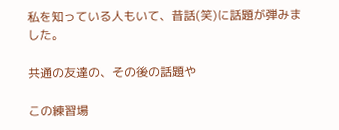私を知っている人もいて、昔話(笑)に話題が弾みました。

共通の友達の、その後の話題や

この練習場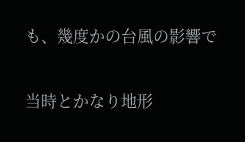も、幾度かの台風の影響で

当時とかなり地形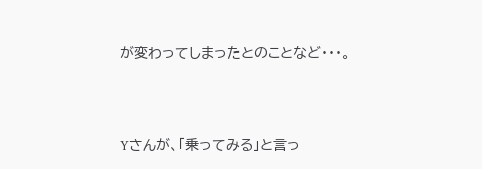が変わってしまったとのことなど・・・。



Yさんが、「乗ってみる」と言っ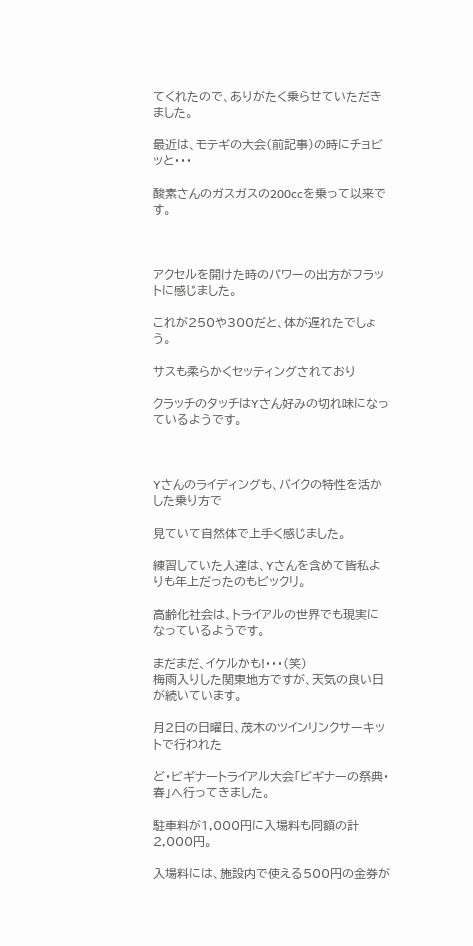てくれたので、ありがたく乗らせていただきました。

最近は、モテギの大会(前記事)の時にチョビッと・・・

酸素さんのガスガスの200ccを乗って以来です。



アクセルを開けた時のパワーの出方がフラットに感じました。

これが250や300だと、体が遅れたでしょう。

サスも柔らかくセッティングされており

クラッチのタッチはYさん好みの切れ味になっているようです。



Yさんのライディングも、バイクの特性を活かした乗り方で

見ていて自然体で上手く感じました。

練習していた人達は、Yさんを含めて皆私よりも年上だったのもビックリ。

高齢化社会は、トライアルの世界でも現実になっているようです。

まだまだ、イケルかも!・・・(笑)
梅雨入りした関東地方ですが、天気の良い日が続いています。

月2日の日曜日、茂木のツインリンクサーキットで行われた

ど・ビギナートライアル大会「ビギナーの祭典・春」へ行ってきました。

駐車料が1,000円に入場料も同額の計2,000円。

入場料には、施設内で使える500円の金券が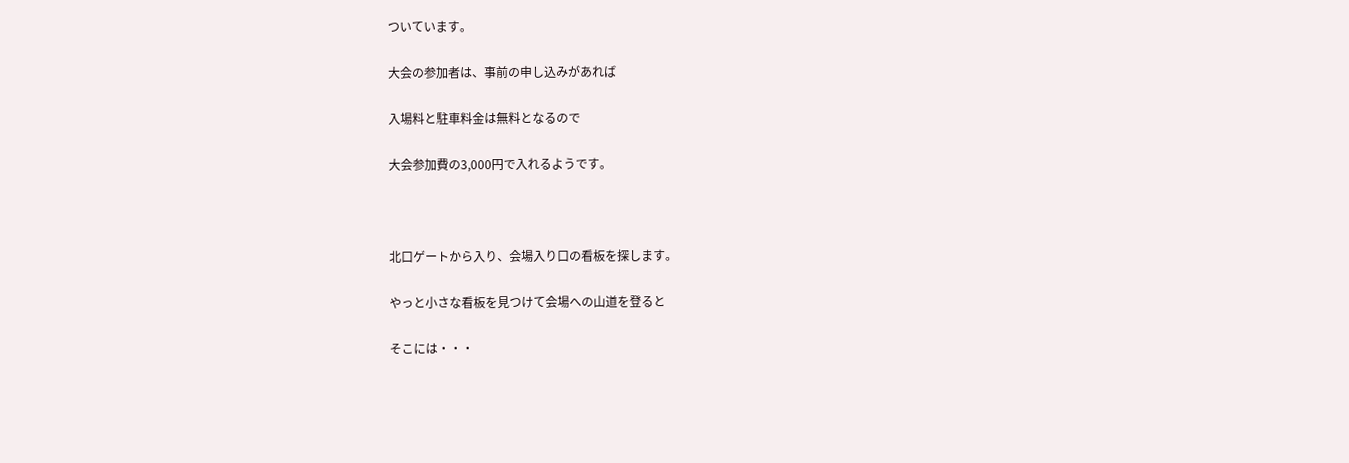ついています。

大会の参加者は、事前の申し込みがあれば

入場料と駐車料金は無料となるので

大会参加費の3,000円で入れるようです。



北口ゲートから入り、会場入り口の看板を探します。

やっと小さな看板を見つけて会場への山道を登ると

そこには・・・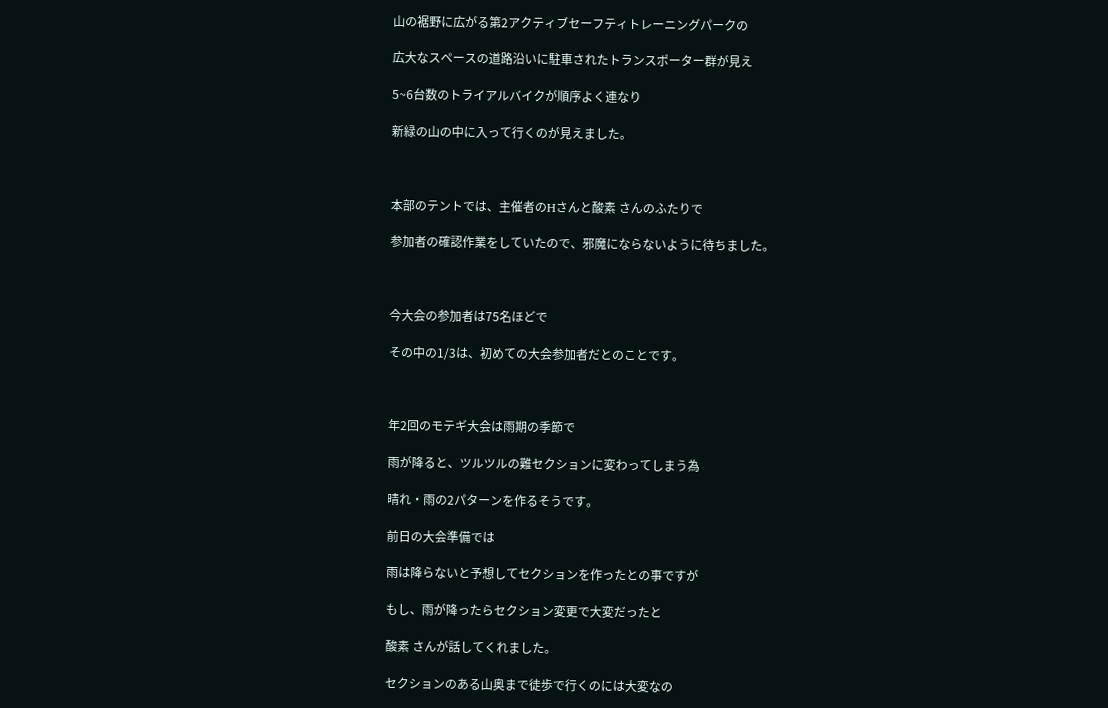山の裾野に広がる第2アクティブセーフティトレーニングパークの

広大なスペースの道路沿いに駐車されたトランスポーター群が見え

5~6台数のトライアルバイクが順序よく連なり

新緑の山の中に入って行くのが見えました。



本部のテントでは、主催者のHさんと酸素 さんのふたりで

参加者の確認作業をしていたので、邪魔にならないように待ちました。



今大会の参加者は75名ほどで

その中の1/3は、初めての大会参加者だとのことです。



年2回のモテギ大会は雨期の季節で

雨が降ると、ツルツルの難セクションに変わってしまう為

晴れ・雨の2パターンを作るそうです。

前日の大会準備では

雨は降らないと予想してセクションを作ったとの事ですが

もし、雨が降ったらセクション変更で大変だったと

酸素 さんが話してくれました。

セクションのある山奥まで徒歩で行くのには大変なの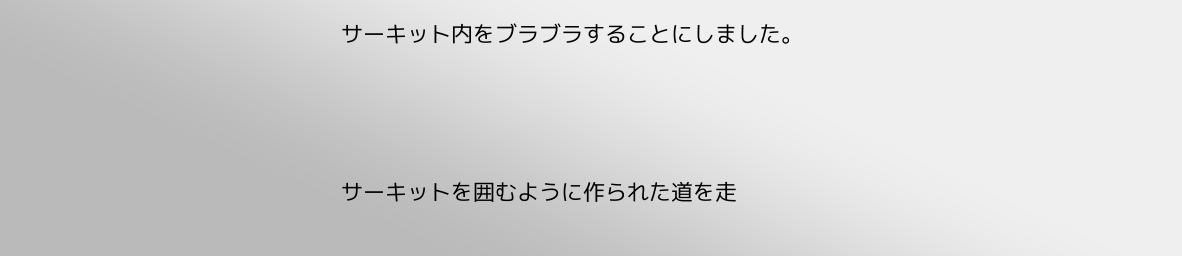サーキット内をブラブラすることにしました。



サーキットを囲むように作られた道を走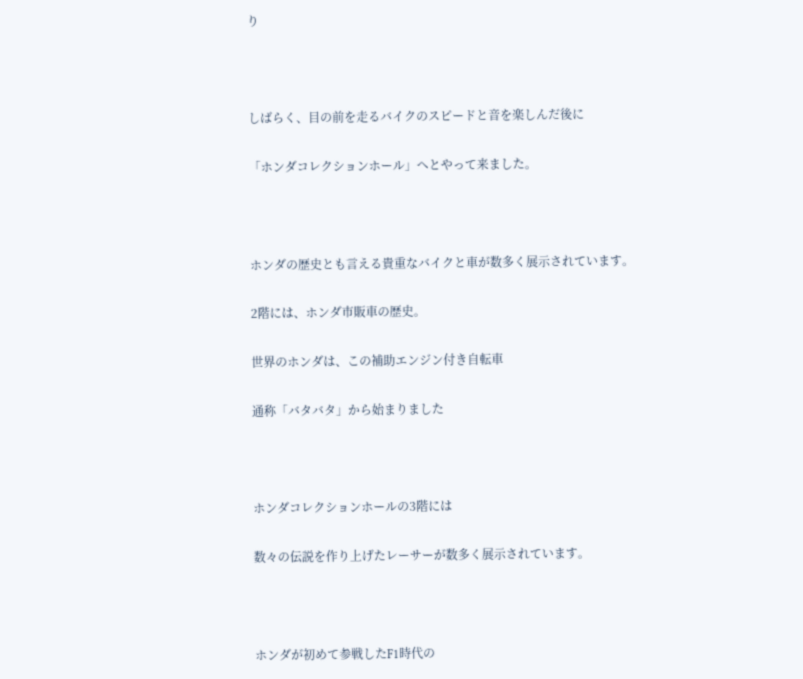り



しばらく、目の前を走るバイクのスピードと音を楽しんだ後に

「ホンダコレクションホール」へとやって来ました。



ホンダの歴史とも言える貴重なバイクと車が数多く展示されています。

2階には、ホンダ市販車の歴史。

世界のホンダは、この補助エンジン付き自転車

通称「バタバタ」から始まりました



ホンダコレクションホールの3階には

数々の伝説を作り上げたレーサーが数多く展示されています。



ホンダが初めて参戦したF1時代の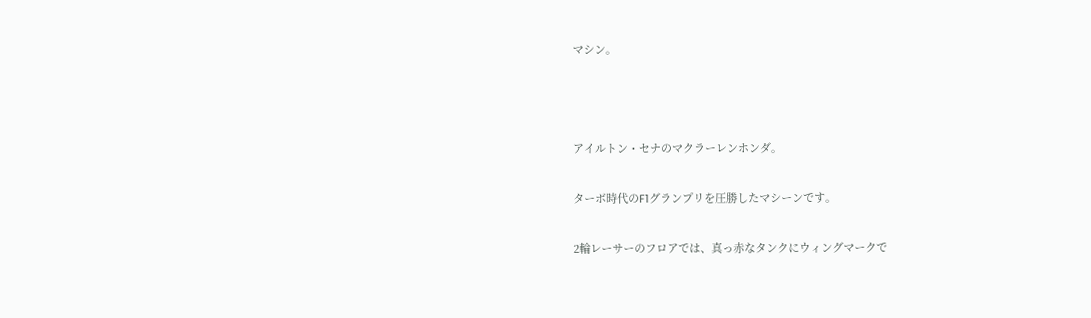マシン。



アイルトン・セナのマクラーレンホンダ。

ターボ時代のF1グランプリを圧勝したマシーンです。

2輪レーサーのフロアでは、真っ赤なタンクにウィングマークで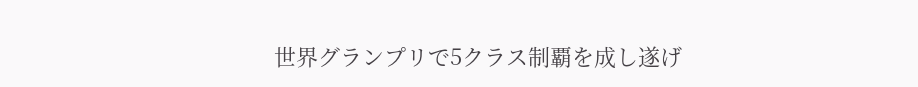世界グランプリで5クラス制覇を成し遂げ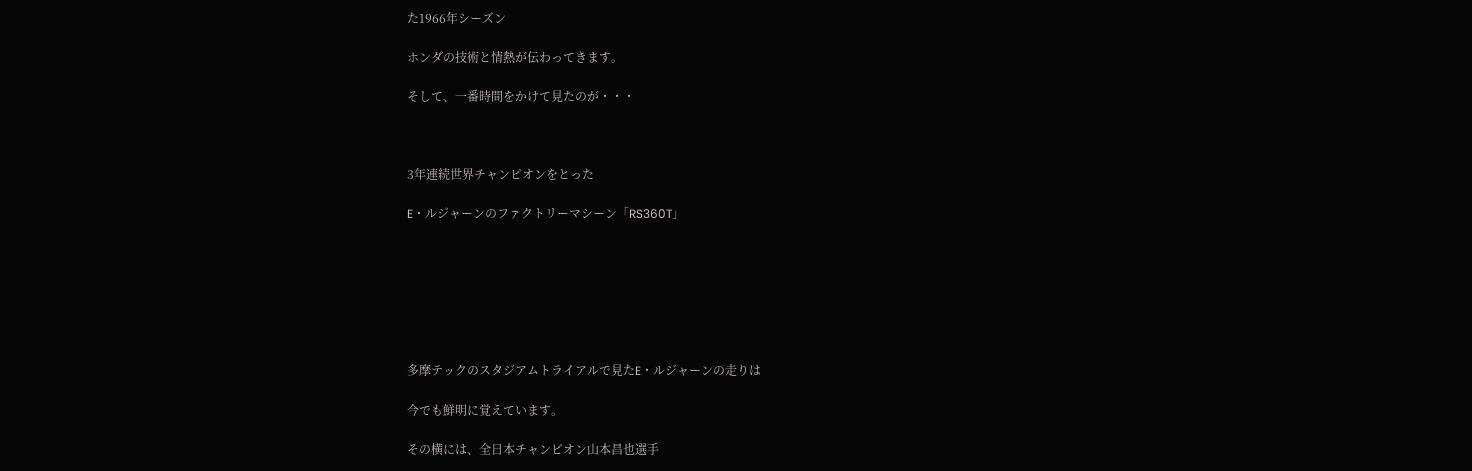た1966年シーズン

ホンダの技術と情熱が伝わってきます。

そして、一番時間をかけて見たのが・・・



3年連続世界チャンピオンをとった

E・ルジャーンのファクトリーマシーン「RS360T」







多摩テックのスタジアムトライアルで見たE・ルジャーンの走りは

今でも鮮明に覚えています。

その横には、全日本チャンピオン山本昌也選手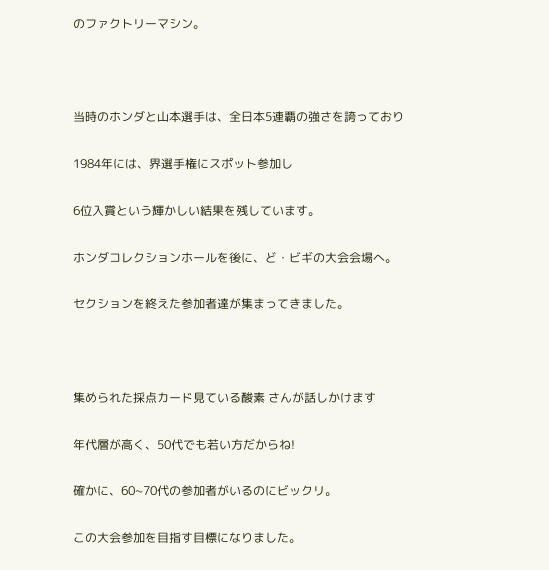のファクトリーマシン。



当時のホンダと山本選手は、全日本5連覇の強さを誇っており

1984年には、界選手権にスポット参加し

6位入賞という輝かしい結果を残しています。

ホンダコレクションホールを後に、ど・ビギの大会会場へ。

セクションを終えた参加者達が集まってきました。



集められた採点カード見ている酸素 さんが話しかけます

年代層が高く、50代でも若い方だからね!

確かに、60~70代の参加者がいるのにビックリ。

この大会参加を目指す目標になりました。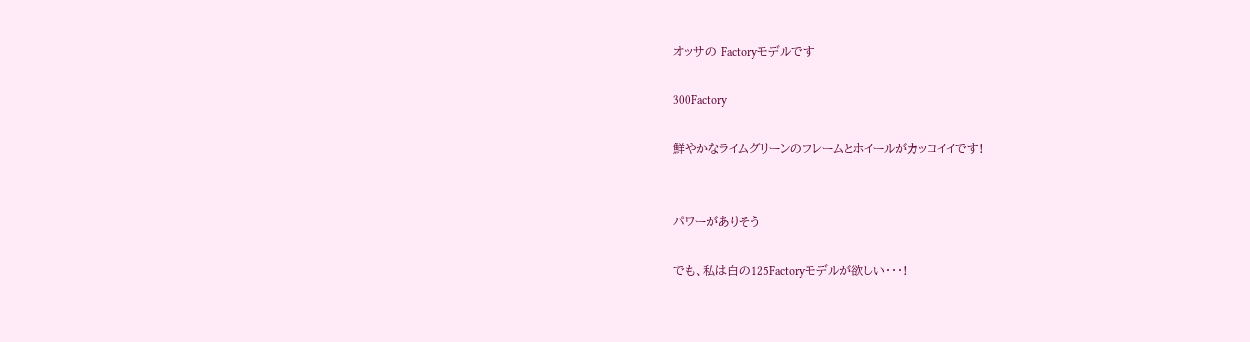オッサの Factoryモデルです

300Factory

鮮やかなライムグリーンのフレームとホイールがカッコイイです!


パワーがありそう

でも、私は白の125Factoryモデルが欲しい・・・!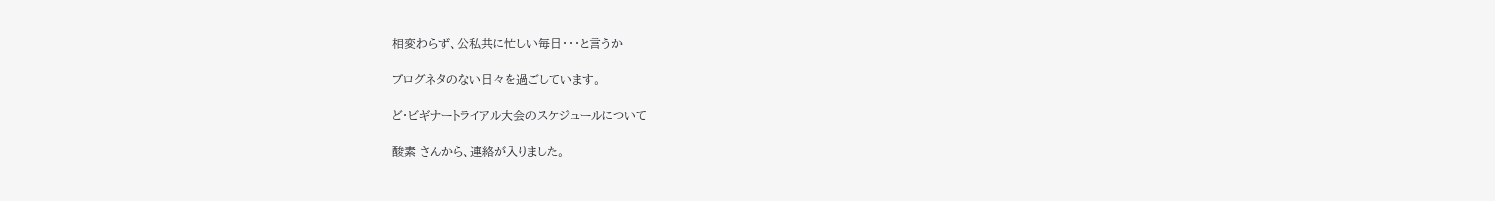相変わらず、公私共に忙しい毎日・・・と言うか

ブログネタのない日々を過ごしています。

ど・ビギナートライアル大会のスケジュールについて

酸素 さんから、連絡が入りました。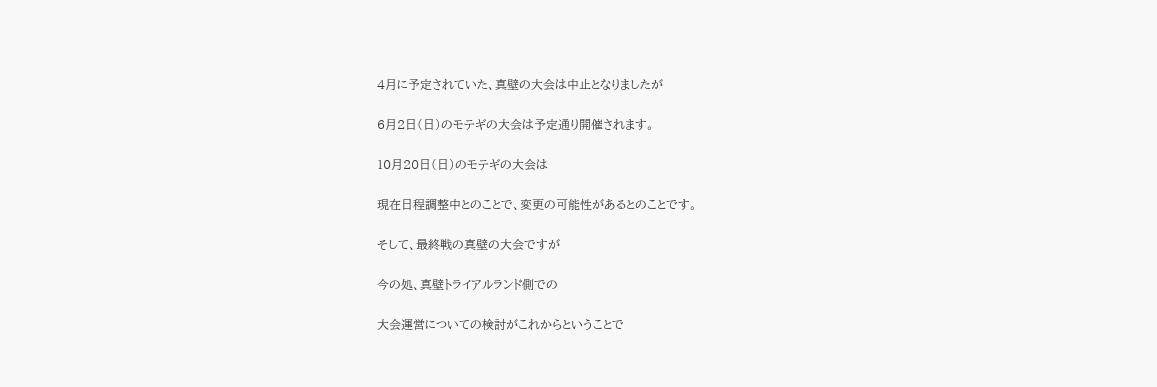4月に予定されていた、真壁の大会は中止となりましたが

6月2日(日)のモテギの大会は予定通り開催されます。

10月20日(日)のモテギの大会は

現在日程調整中とのことで、変更の可能性があるとのことです。

そして、最終戦の真壁の大会ですが

今の処、真壁トライアルランド側での

大会運営についての検討がこれからということで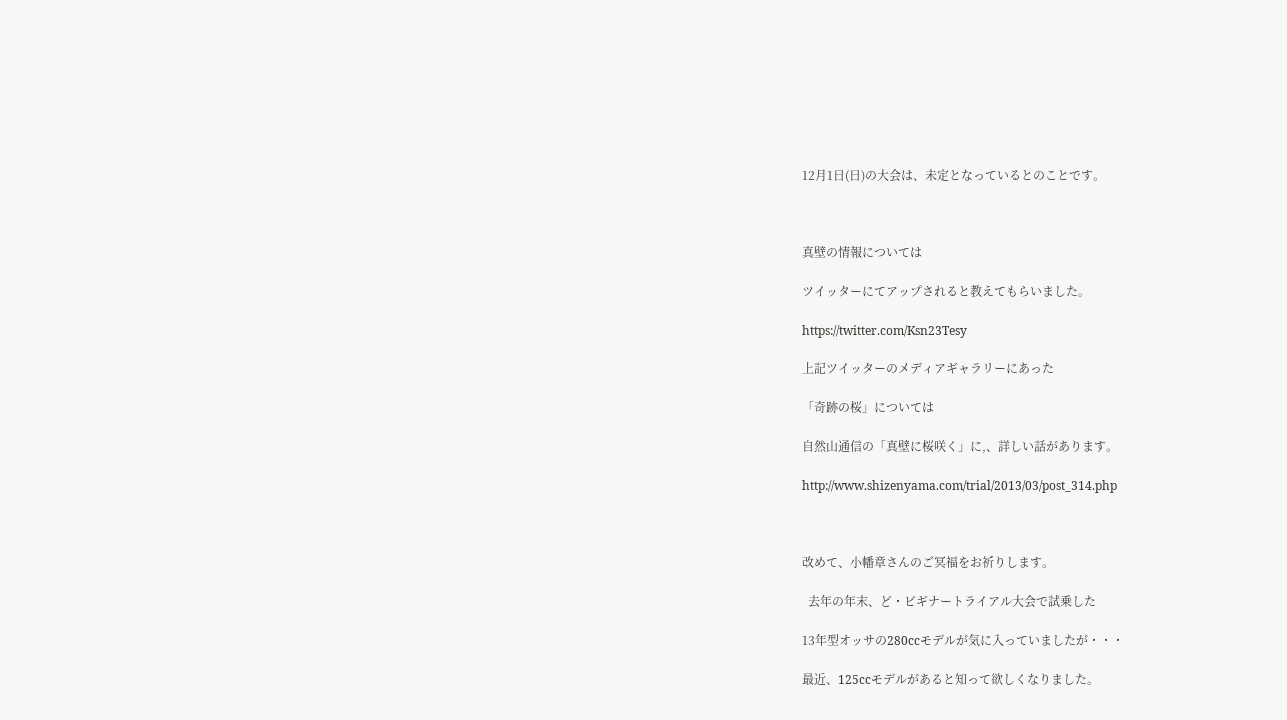12月1日(日)の大会は、未定となっているとのことです。



真壁の情報については

ツイッターにてアップされると教えてもらいました。

https://twitter.com/Ksn23Tesy

上記ツイッターのメディアギャラリーにあった

「奇跡の桜」については

自然山通信の「真壁に桜咲く」に,、詳しい話があります。

http://www.shizenyama.com/trial/2013/03/post_314.php



改めて、小幡章さんのご冥福をお祈りします。

  去年の年末、ど・ビギナートライアル大会で試乗した

13年型オッサの280ccモデルが気に入っていましたが・・・

最近、125ccモデルがあると知って欲しくなりました。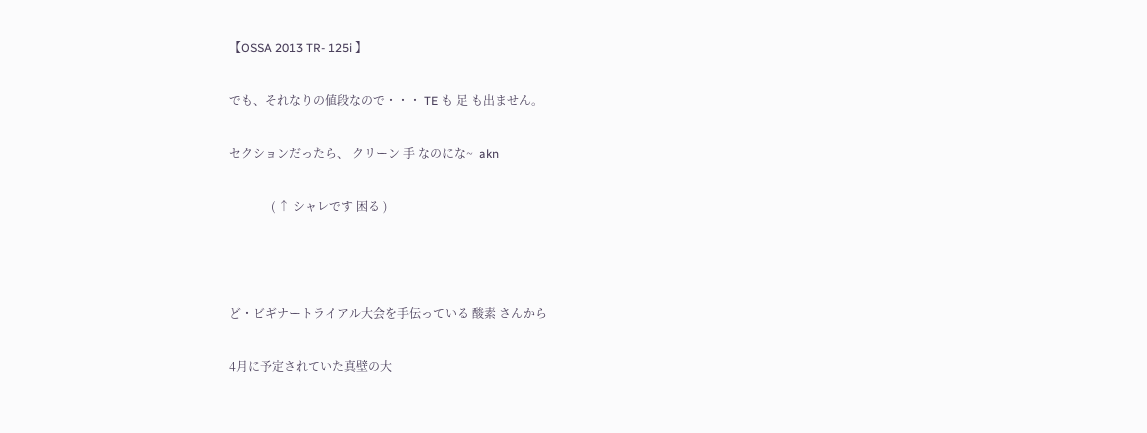【OSSA 2013 TR- 125i 】

でも、それなりの値段なので・・・ TE も 足 も出ません。

セクションだったら、 クリーン 手 なのにな~  akn

              ( ↑ シャレです 困る )



ど・ビギナートライアル大会を手伝っている 酸素 さんから

4月に予定されていた真壁の大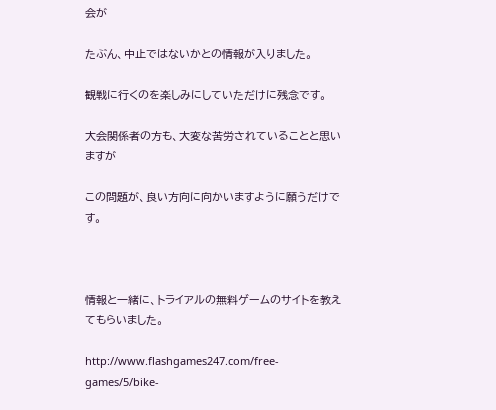会が

たぶん、中止ではないかとの情報が入りました。

観戦に行くのを楽しみにしていただけに残念です。

大会関係者の方も、大変な苦労されていることと思いますが

この問題が、良い方向に向かいますように願うだけです。



情報と一緒に、トライアルの無料ゲームのサイトを教えてもらいました。

http://www.flashgames247.com/free-games/5/bike-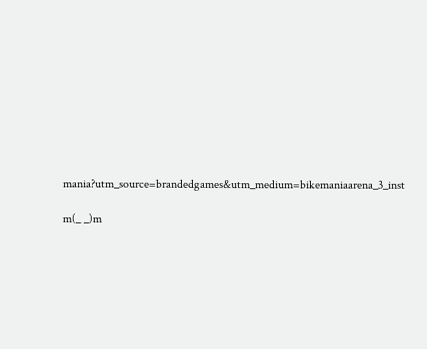mania?utm_source=brandedgames&utm_medium=bikemaniaarena_3_inst

m(_ _)m